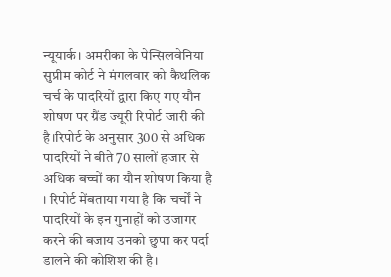न्यूयार्क। अमरीका के पेन्सिलवेनिया सुप्रीम कोर्ट ने मंगलवार को कैथलिक चर्च के पादरियों द्वारा किए गए यौन शोषण पर ग्रैंड ज्यूरी रिपोर्ट जारी की है।रिपोर्ट के अनुसार 300 से अधिक पादरियों ने बीते 70 सालों हजार से अधिक बच्चों का यौन शोषण किया है । रिपोर्ट मेंबताया गया है कि चर्चों ने पादरियों के इन गुनाहों को उजागर करने की बजाय उनको छुपा कर पर्दा डालने की कोशिश की है।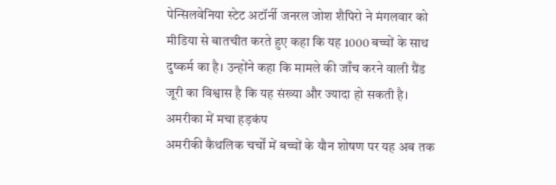पेन्सिलवेनिया स्टेट अटॉर्नी जनरल जोश शैपिरो ने मंगलवार को मीडिया से बातचीत करते हुए कहा कि यह 1000 बच्चों के साथ दुष्कर्म का है। उन्होंने कहा कि मामले की जाँच करने वाली ग्रैंड जूरी का विश्वास है कि यह संख्या और ज्यादा हो सकती है।
अमरीका में मचा हड़कंप
अमरीकी कैथलिक चर्चों में बच्चों के यौन शोषण पर यह अब तक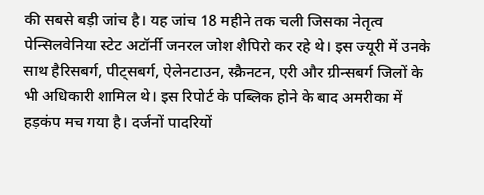की सबसे बड़ी जांच है। यह जांच 18 महीने तक चली जिसका नेतृत्व पेन्सिलवेनिया स्टेट अटॉर्नी जनरल जोश शैपिरो कर रहे थे। इस ज्यूरी में उनके साथ हैरिसबर्ग, पीट्सबर्ग, ऐलेनटाउन, स्क्रैनटन, एरी और ग्रीन्सबर्ग जिलों के भी अधिकारी शामिल थे। इस रिपोर्ट के पब्लिक होने के बाद अमरीका में हड़कंप मच गया है। दर्जनों पादरियों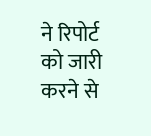ने रिपोर्ट को जारी करने से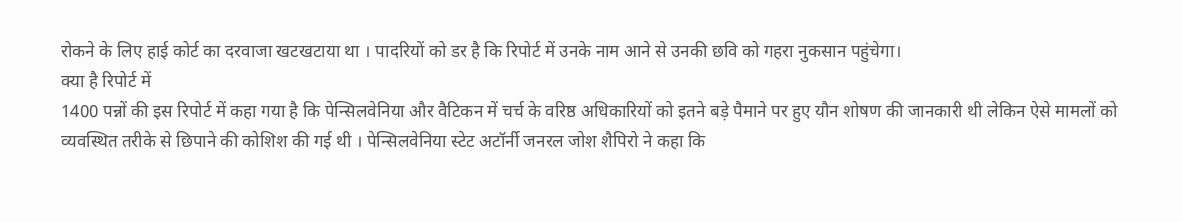रोकने के लिए हाई कोर्ट का दरवाजा खटखटाया था । पादरियों को डर है कि रिपोर्ट में उनके नाम आने से उनकी छवि को गहरा नुकसान पहुंचेगा।
क्या है रिपोर्ट में
1400 पन्नों की इस रिपोर्ट में कहा गया है कि पेन्सिलवेनिया और वैटिकन में चर्च के वरिष्ठ अधिकारियों को इतने बड़े पैमाने पर हुए यौन शोषण की जानकारी थी लेकिन ऐसे मामलों को व्यवस्थित तरीके से छिपाने की कोशिश की गई थी । पेन्सिलवेनिया स्टेट अटॉर्नी जनरल जोश शैपिरो ने कहा कि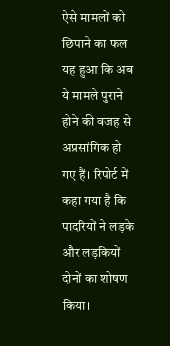ऐसे मामलों को छिपाने का फल यह हुआ कि अब ये मामले पुराने होने की वजह से अप्रसांगिक हो गए हैं। रिपोर्ट में कहा गया है कि पादरियों ने लड़के और लड़कियों दोनों का शोषण किया।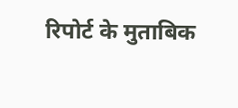रिपोर्ट के मुताबिक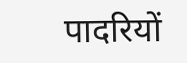पादरियों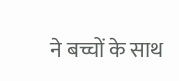ने बच्चों के साथ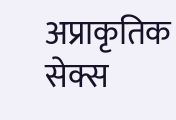अप्राकृतिक सेक्स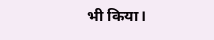भी किया।